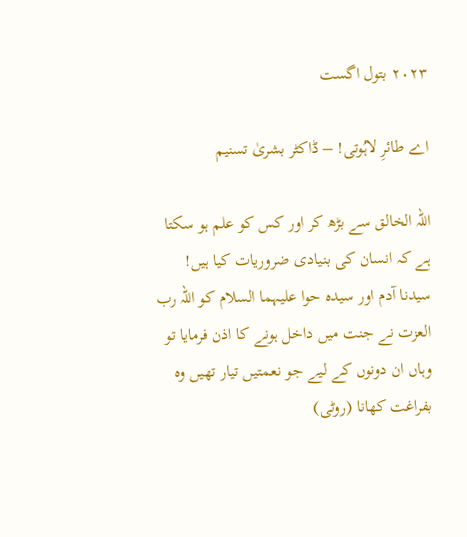۲۰۲۳ بتول اگست

اے طائرِ لاہُوتی! – ڈاکٹر بشریٰ تسنیم

اللہ الخالق سے بڑھ کر اور کس کو علم ہو سکتا ہے کہ انسان کی بنیادی ضروریات کیا ہیں!
سیدنا آدم اور سیدہ حوا علیہما السلام کو اللہ رب العزت نے جنت میں داخل ہونے کا اذن فرمایا تو وہاں ان دونوں کے لیے جو نعمتیں تیار تھیں وہ بفراغت کھانا (روٹی)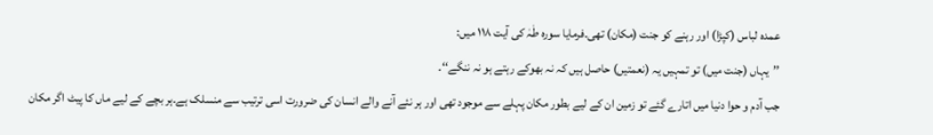عمدہ لباس (کپڑا) اور رہنے کو جنت (مکان) تھی۔فرمایا سورہ طٰہٰ کی آیت ۱۱۸ میں:
’’یہاں (جنت میں) تو تمہیں یہ (نعمتیں) حاصل ہیں کہ نہ بھوکے رہتے ہو نہ ننگے‘‘۔
جب آدم و حوا دنیا میں اتارے گئے تو زمین ان کے لیے بطور مکان پہلے سے موجود تھی اور ہر نئے آنے والے انسان کی ضرورت اسی ترتیب سے منسلک ہے۔ہر بچے کے لیے ماں کا پیٹ اگر مکان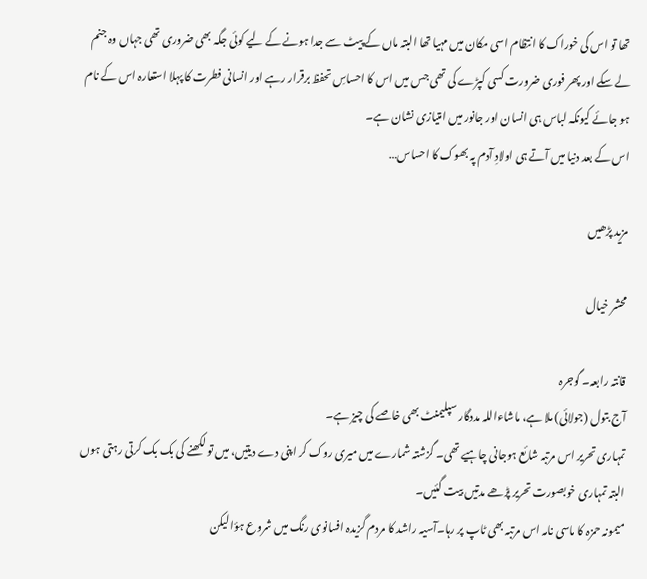تھا تو اس کی خوراک کا انتظام اسی مکان میں مہیا تھا البتہ ماں کے پیٹ سے جدا ہونے کے لیے کوئی جگہ بھی ضروری تھی جہاں وہ جنم لے سکے اور پھر فوری ضرورت کسی کپڑے کی تھی جس میں اس کا احساسِ تحفظ برقرار رہے اور انسانی فطرت کا پہلا استعارہ اس کے نام ہو جائے کیونکہ لباس ہی انسان اور جانور میں امتیازی نشان ہے۔
اس کے بعد دنیا میں آتے ہی اولادِ آدم پہ بھوک کا احساس…

مزید پڑھیں

محشر خیال

قانتہ رابعہ۔ گوجرہ
آج بتول (جولائی) ملا ہے، ماشاءاللہ مددگار سپلیمنٹ بھی خاصے کی چیز ہے۔
تمہاری تحریر اس مرتبہ شائع ہوجانی چاہیے تھی۔ گزشتہ شمارے میں میری روک کر اپنی دے دیتیں، میں تو لکھنے کی بک بک کرتی رہتی ہوں البتہ تمہاری خوبصورت تحریر پڑھے مدتیں بیت گئیں۔
میمونہ حمزہ کا ماسی نامہ اس مرتبہ بھی ٹاپ پر رہا۔آسیہ راشد کا مردم گزیدہ افسانوی رنگ میں شروع ہؤا لیکن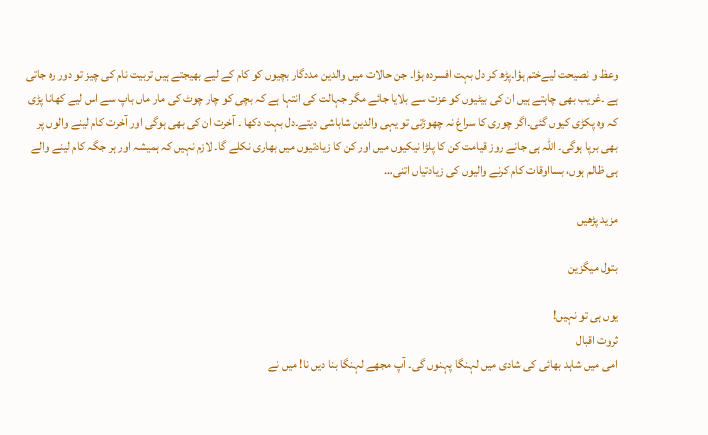وعظ و نصیحت لیےختم ہؤا۔پڑھ کر دل بہت افسردہ ہؤا۔ جن حالات میں والدین مددگار بچیوں کو کام کے لیے بھیجتے ہیں تربیت نام کی چیز تو دور رہ جاتی ہے ۔غریب بھی چاہتے ہیں ان کی بیٹیوں کو عزت سے بلایا جائے مگر جہالت کی انتہا ہے کہ بچی کو چار چوٹ کی مار ماں باپ سے اس لیے کھانا پڑی کہ وہ پکڑی کیوں گئی۔اگر چوری کا سراغ نہ چھوڑتی تو یہی والدین شاباشی دیتے۔دل بہت دکھا ۔ آخرت ان کی بھی ہوگی اور آخرت کام لینے والوں پر بھی برپا ہوگی۔ اللہ ہی جانے روز قیامت کن کا پلڑا نیکیوں میں اور کن کا زیادتیوں میں بھاری نکلے گا۔ لازم نہیں کہ ہمیشہ اور ہر جگہ کام لینے والے ہی ظالم ہوں، بسااوقات کام کرنے والیوں کی زیادتیاں اتنی…

مزید پڑھیں

بتول میگزین

یوں ہی تو نہیں!
ثروت اقبال
امی میں شاہد بھائی کی شادی میں لہنگا پہنوں گی۔ آپ مجھے لہنگا بنا دیں نا! میں نے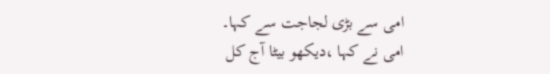امی سے بڑی لجاجت سے کہا۔
امی نے کہا ،دیکھو بیٹا آج کل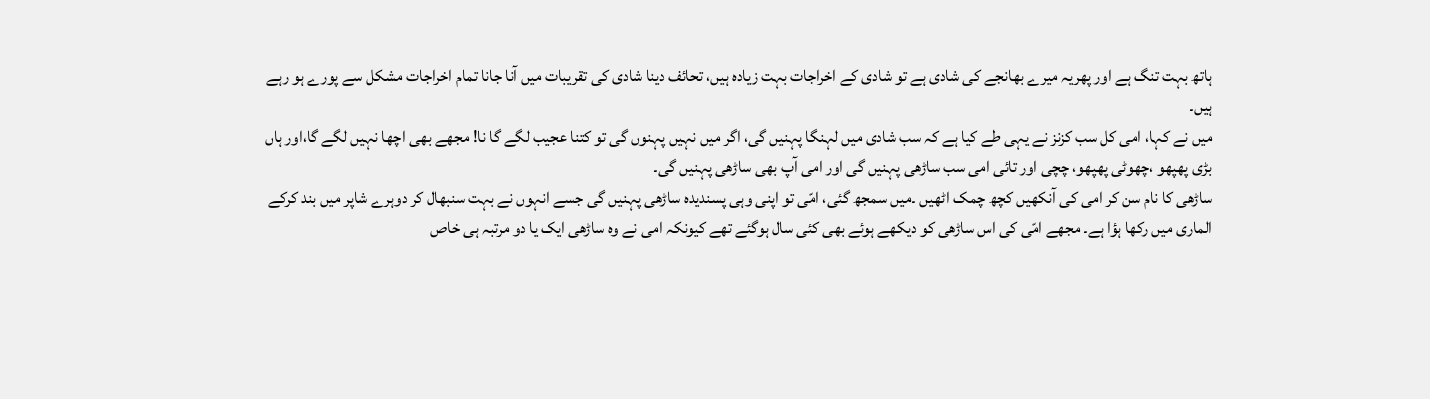ہاتھ بہت تنگ ہے اور پھریہ میرے بھانجے کی شادی ہے تو شادی کے اخراجات بہت زیادہ ہیں، تحائف دینا شادی کی تقریبات میں آنا جانا تمام اخراجات مشکل سے پورے ہو رہے ہیں۔
میں نے کہا، امی کل سب کزنز نے یہی طے کیا ہے کہ سب شادی میں لہنگا پہنیں گی، اگر میں نہیں پہنوں گی تو کتنا عجیب لگے گا نا! مجھے بھی اچھا نہیں لگے گا،اور ہاں بڑی پھپھو ،چھوٹی پھپھو، چچی اور تائی امی سب ساڑھی پہنیں گی اور امی آپ بھی ساڑھی پہنیں گی۔
ساڑھی کا نام سن کر امی کی آنکھیں کچھ چمک اٹھیں ۔میں سمجھ گئی، امّی تو اپنی وہی پسندیدہ ساڑھی پہنیں گی جسے انہوں نے بہت سنبھال کر دوہرے شاپر میں بند کرکے الماری میں رکھا ہؤا ہے۔ مجھے امّی کی اس ساڑھی کو دیکھے ہوئے بھی کئی سال ہوگئے تھے کیونکہ امی نے وہ ساڑھی ایک یا دو مرتبہ ہی خاص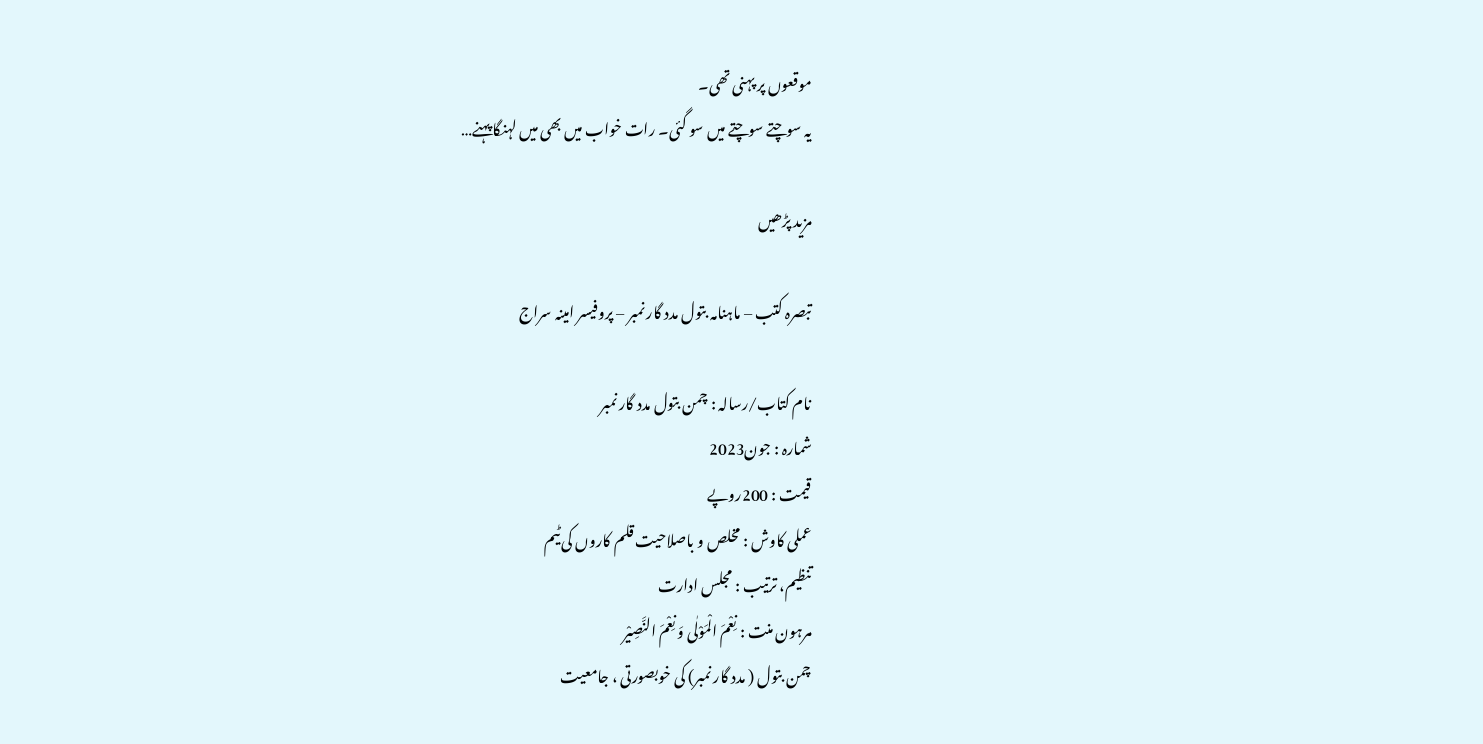موقعوں پر پہنی تھی۔
یہ سوچتے سوچتے میں سو گئی۔ رات خواب میں بھی میں لہنگا پہنے…

مزید پڑھیں

تبصرہ کتب – ماہنامہ بتول مدد گار نمبر – پروفیسر امینہ سراج

نام کتاب/رسالہ : چمن بتول مدد گار نمبر
شمارہ : جون2023
قیمت : 200روپے
عملی کاوش : مخلص و باصلاحیت قلم کاروں کی ٹیم
تنظیم، ترتیب : مجلس ادارت
مرہون منت : نِعْمَ الْمَوْلٰی وَ نِعْمَ النَّصِیْر
چمن بتول ( مدد گار نمبر) کی خوبصورتی ، جامعیت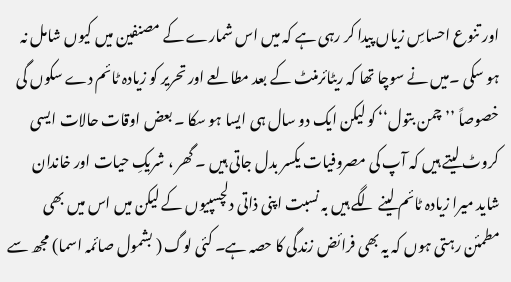اور تنوع احساسِ زیاں پیدا کر رہی ہے کہ میں اس شمارے کے مصنفین میں کیوں شامل نہ ہو سکی ۔میں نے سوچا تھا کہ ریٹائرمنٹ کے بعد مطالعے اور تحریر کو زیادہ ٹائم دے سکوں گی خصوصاً ’’چمن بتول‘‘ کو لیکن ایک دو سال ہی ایسا ہو سکا ۔ بعض اوقات حالات ایسی کروٹ لیتے ہیں کہ آپ کی مصروفیات یکسر بدل جاتی ہیں ۔ گھر ، شریکِ حیات اور خاندان شاید میرا زیادہ ٹائم لینے لگے ہیں بہ نسبت اپنی ذاتی دلچسپیوں کے لیکن میں اس میں بھی مطمئن رہتی ہوں کہ یہ بھی فرائض زندگی کا حصہ ہے۔ کئی لوگ ( بشمول صائمہ اسما) مجھ سے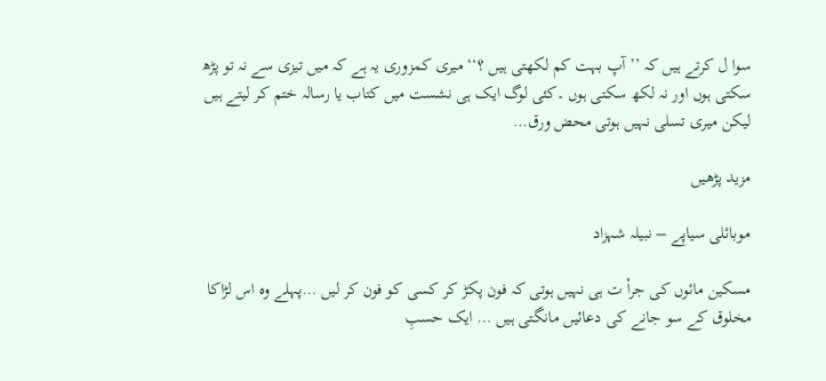سوا ل کرتے ہیں کہ ’’ آپ بہت کم لکھتی ہیں ؟‘‘ میری کمزوری یہ ہے کہ میں تیزی سے نہ تو پڑھ سکتی ہوں اور نہ لکھ سکتی ہوں ۔کئی لوگ ایک ہی نشست میں کتاب یا رسالہ ختم کر لیتے ہیں لیکن میری تسلی نہیں ہوتی محض ورق…

مزید پڑھیں

موبائلی سیاپے – نبیلہ شہزاد

مسکین مائوں کی جرأ ت ہی نہیں ہوتی کہ فون پکڑ کر کسی کو فون کر لیں …پہلے وہ اس لڑاکا مخلوق کے سو جانے کی دعائیں مانگتی ہیں … ایک حسبِ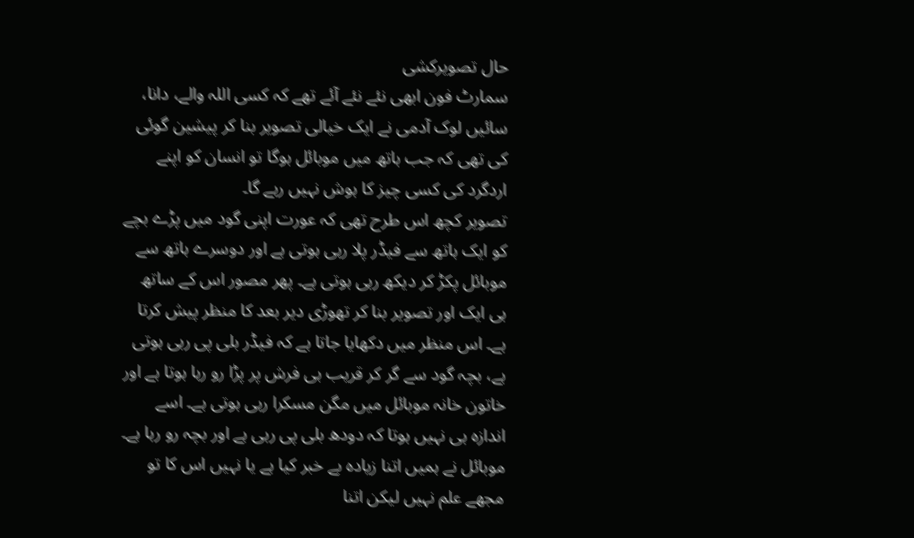حال تصویرکشی
سمارٹ فون ابھی نئے نئے آئے تھے کہ کسی اللہ والے، دانا، سائیں لوک آدمی نے ایک خیالی تصویر بنا کر پیشین گوئی کی تھی کہ جب ہاتھ میں موبائل ہوگا تو انسان کو اپنے اردگرد کی کسی چیز کا ہوش نہیں رہے گا۔
تصویر کچھ اس طرح تھی کہ عورت اپنی گود میں پڑے بچے کو ایک ہاتھ سے فیڈر پلا رہی ہوتی ہے اور دوسرے ہاتھ سے موبائل پکڑ کر دیکھ رہی ہوتی ہے۔ پھر مصور اس کے ساتھ ہی ایک اور تصویر بنا کر تھوڑی دیر بعد کا منظر پیش کرتا ہے۔ اس منظر میں دکھایا جاتا ہے کہ فیڈر بلی پی رہی ہوتی ہے، بچہ گود سے گر کر قریب ہی فرش پر پڑا رو رہا ہوتا ہے اور خاتون خانہ موبائل میں مگن مسکرا رہی ہوتی ہے۔ اسے اندازہ ہی نہیں ہوتا کہ دودھ بلی پی رہی ہے اور بچہ رو رہا ہے۔
موبائل نے ہمیں اتنا زیادہ بے خبر کیا ہے یا نہیں اس کا تو مجھے علم نہیں لیکن اتنا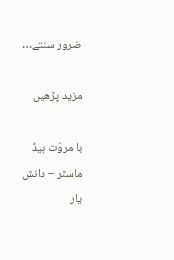ضرور سنتے…

مزید پڑھیں

با مروّت ہیڈ ماسٹر – دانش یار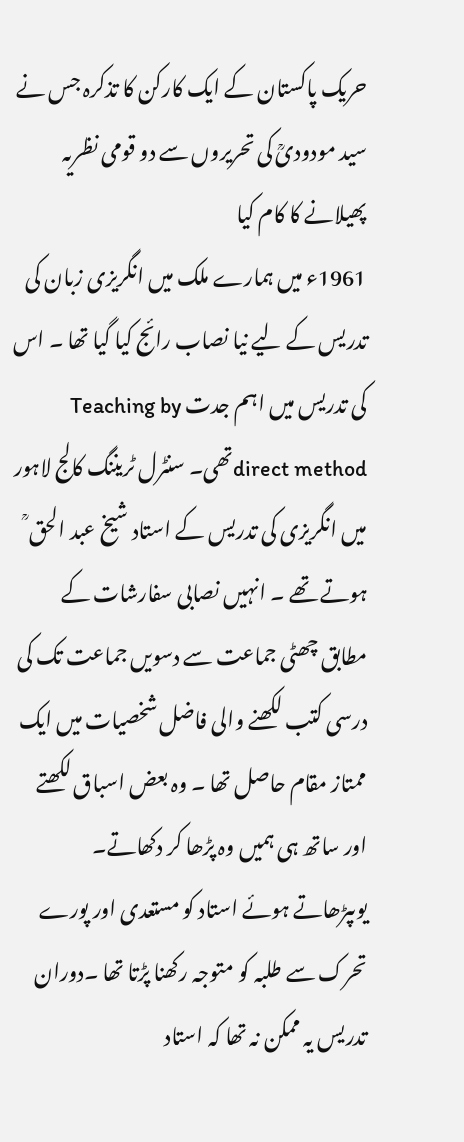حریک پاکستان کے ایک کارکن کا تذکرہ جس نے سید مودودیؒ کی تحریروں سے دو قومی نظریہ پھیلانے کا کام کیا
1961ء میں ہمارے ملک میں انگریزی زبان کی تدریس کے لیے نیا نصاب رائج کیا گیا تھا ۔ اس کی تدریس میں اہم جدت Teaching by direct methodتھی۔ سنٹرل ٹریننگ کالج لاہور میں انگریزی کی تدریس کے استاد شیخ عبد الحق ؒ ہوتے تھے ۔ انہیں نصابی سفارشات کے مطابق چھٹی جماعت سے دسویں جماعت تک کی درسی کتب لکھنے والی فاضل شخصیات میں ایک ممتاز مقام حاصل تھا ۔ وہ بعض اسباق لکھتے اور ساتھ ہی ہمیں وہ پڑھا کر دکھاتے۔ یوںپڑھاتے ہوئے استاد کو مستعدی اور پورے تحرک سے طلبہ کو متوجہ رکھنا پڑتا تھا ۔دوران تدریس یہ ممکن نہ تھا کہ استاد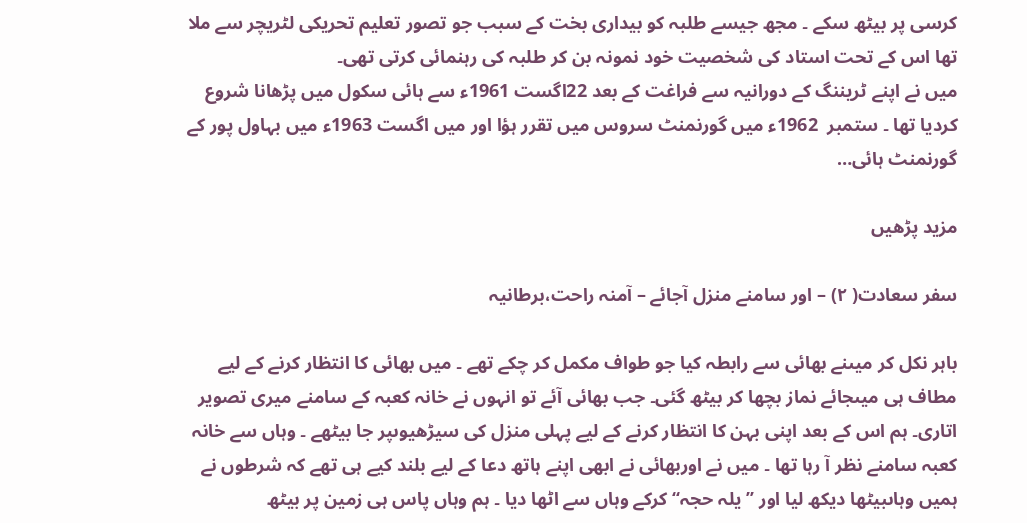کرسی پر بیٹھ سکے ۔ مجھ جیسے طلبہ کو بیداری بخت کے سبب جو تصور تعلیم تحریکی لٹریچر سے ملا تھا اس کے تحت استاد کی شخصیت خود نمونہ بن کر طلبہ کی رہنمائی کرتی تھی۔
میں نے اپنے ٹریننگ کے دورانیہ سے فراغت کے بعد 22اگست 1961ء سے ہائی سکول میں پڑھانا شروع کردیا تھا ۔ ستمبر  1962ء میں گورنمنٹ سروس میں تقرر ہؤا اور میں اگست 1963ء میں بہاول پور کے گورنمنٹ ہائی…

مزید پڑھیں

سفر سعادت( ۲) – اور سامنے منزل آجائے – آمنہ راحت،برطانیہ

باہر نکل کر میںنے بھائی سے رابطہ کیا جو طواف مکمل کر چکے تھے ۔ میں بھائی کا انتظار کرنے کے لیے مطاف ہی میںجائے نماز بچھا کر بیٹھ گئی۔ جب بھائی آئے تو انہوں نے خانہ کعبہ کے سامنے میری تصویر اتاری۔ ہم اس کے بعد اپنی بہن کا انتظار کرنے کے لیے پہلی منزل کی سیڑھیوںپر جا بیٹھے ۔ وہاں سے خانہ کعبہ سامنے نظر آ رہا تھا ۔ میں نے اوربھائی نے ابھی اپنے ہاتھ دعا کے لیے بلند کیے ہی تھے کہ شرطوں نے ہمیں وہاںبیٹھا دیکھ لیا اور ’’یلہ حجہ‘‘ کرکے وہاں سے اٹھا دیا ۔ ہم وہاں پاس ہی زمین پر بیٹھ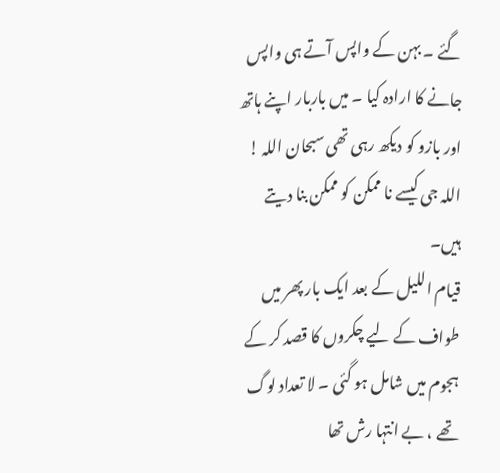گئے ۔ بہن کے واپس آتے ہی واپس جانے کا ارادہ کیا ۔ میں باربار اپنے ہاتھ اور بازو کو دیکھ رہی تھی سبحان اللہ ! اللہ جی کیسے نا ممکن کو ممکن بنا دیتے ہیں۔
قیام اللیل کے بعد ایک بار پھر میں طواف کے لیے چکروں کا قصد کر کے ہجوم میں شامل ہو گئی ۔ لا تعداد لوگ تھے ، بے انتہا رش تھا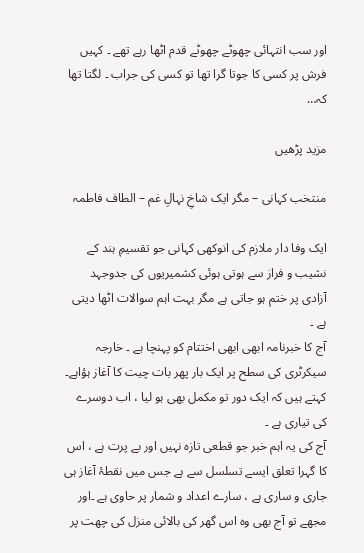اور سب انتہائی چھوٹے چھوٹے قدم اٹھا رہے تھے ۔ کہیں فرش پر کسی کا جوتا گرا تھا تو کسی کی جراب ۔ لگتا تھا کہ…

مزید پڑھیں

منتخب کہانی – مگر ایک شاخِ نہالِ غم – الطاف فاطمہ

ایک وفا دار ملازم کی انوکھی کہانی جو تقسیمِ ہند کے نشیب و فراز سے ہوتی ہوئی کشمیریوں کی جدوجہد آزادی پر ختم ہو جاتی ہے مگر بہت اہم سوالات اٹھا دیتی ہے ۔
آج کا خبرنامہ ابھی ابھی اختتام کو پہنچا ہے ۔ خارجہ سیکرٹری کی سطح پر ایک بار پھر بات چیت کا آغاز ہؤاہے۔ کہتے ہیں کہ ایک دور تو مکمل بھی ہو لیا ، اب دوسرے کی تیاری ہے ۔
آج کی یہ اہم خبر جو قطعی تازہ نہیں اور بے پرت ہے ، اس کا گہرا تعلق ایسے تسلسل سے ہے جس میں نقطۂ آغاز ہی جاری و ساری ہے ، سارے اعداد و شمار پر حاوی ہے ۔اور مجھے تو آج بھی وہ اس گھر کی بالائی منزل کی چھت پر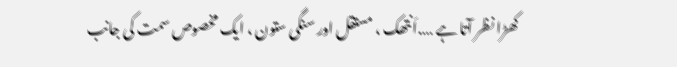کھڑا نظر آتا ہے ….اَنتھک ، مستقل اور سنگی ستون ، ایک مخصوص سمت کی جانب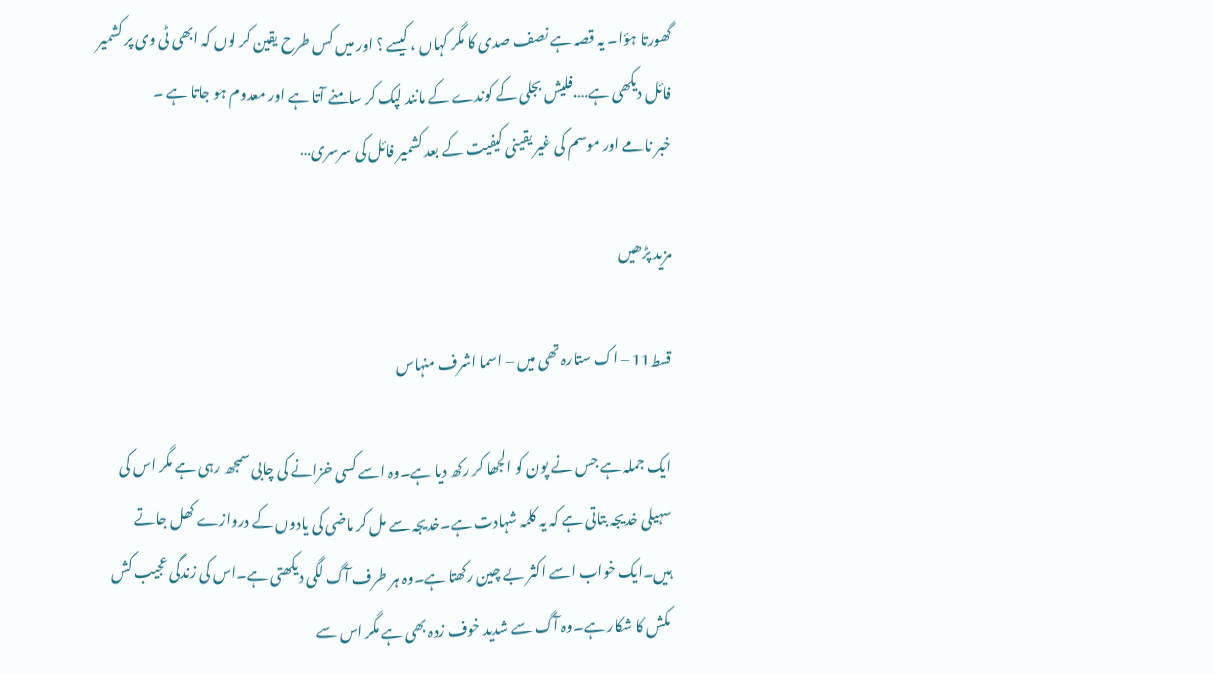گھورتا ہؤا۔ یہ قصہ ہے نصف صدی کا مگر کہاں ، کیسے ؟ اور میں کس طرح یقین کر لوں کہ ابھی ٹی وی پر کشمیر فائل دیکھی ہے….فلیش بجلی کے کوندے کے مانند لپک کر سامنے آتا ہے اور معدوم ہو جاتا ہے ۔
خبر نامے اور موسم کی غیر یقینی کیفیت کے بعد کشمیر فائل کی سرسری…

مزید پڑھیں

قسط11 – اک ستارہ تھی میں – اسما اشرف منہاس

ایک جملہ ہے جس نے پون کو الجھا کر رکھ دیا ہے۔وہ اسے کسی خزانے کی چابی سمجھ رہی ہے مگر اس کی سہیلی خدیجہ بتاتی ہے کہ یہ کلمہ شہادت ہے۔خدیجہ سے مل کر ماضی کی یادوں کے دروازے کھل جاتے ہیں۔ایک خواب اسے اکثر بے چین رکھتا ہے۔وہ ہر طرف آگ لگی دیکھتی ہے۔اس کی زندگی عجیب کش مکش کا شکار ہے۔وہ آگ سے شدید خوف زدہ بھی ہے مگر اس سے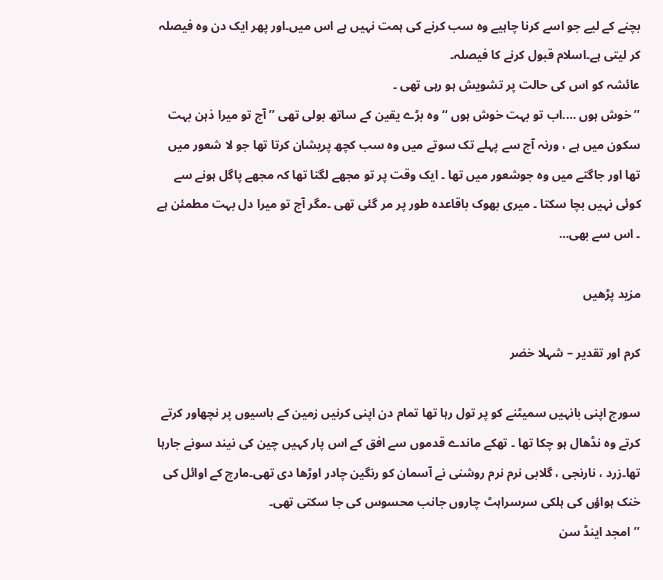بچنے کے لیے جو اسے کرنا چاہیے وہ سب کرنے کی ہمت نہیں ہے اس میں۔اور پھر ایک دن وہ فیصلہ کر لیتی ہے۔اسلام قبول کرنے کا فیصلہ۔
عائشہ کو اس کی حالت پر تشویش ہو رہی تھی ۔
’’ خوش ہوں ….اب تو بہت خوش ہوں ‘‘ وہ بڑے یقین کے ساتھ بولی تھی ’’ آج تو میرا ذہن بہت سکون میں ہے ، ورنہ آج سے پہلے تک سوتے میں وہ سب کچھ پریشان کرتا تھا جو لا شعور میں تھا اور جاگتے میں وہ جوشعور میں تھا ۔ ایک وقت پر تو مجھے لگتا تھا کہ مجھے پاگل ہونے سے کوئی نہیں بچا سکتا ۔ میری بھوک باقاعدہ طور پر مر گئی تھی ۔مگر آج تو میرا دل بہت مطمئن ہے ۔ اس سے بھی…

مزید پڑھیں

کرم اور تقدیر – شہلا خضر

سورج اپنی بانہیں سمیٹنے کو پر تول رہا تھا تمام دن اپنی کرنیں زمین کے باسیوں پر نچھاور کرتے کرتے وہ نڈھال ہو چکا تھا ۔ تھکے ماندے قدموں سے افق کے اس پار کہیں چین کی نیند سونے جارہا تھا۔زرد ، نارنجی ، گلابی نرم نرم روشنی نے آسمان کو رنگین چادر اوڑھا دی تھی۔مارچ کے اوائل کی خنک ہواؤں کی ہلکی سرسراہٹ چاروں جانب محسوس کی جا سکتی تھی۔
’’امجد اینڈ سن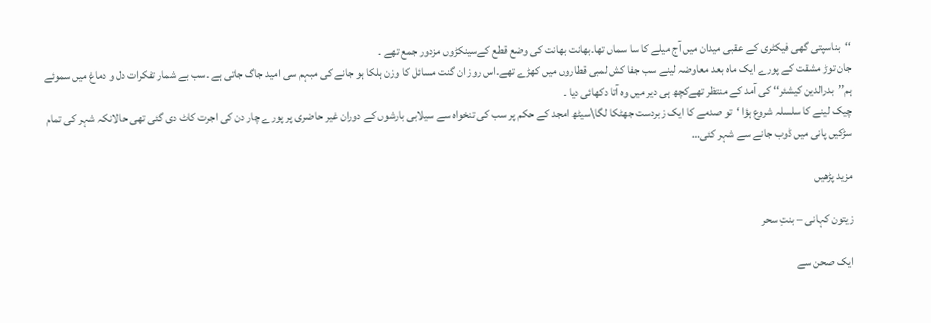‘‘بناسپتی گھی فیکٹری کے عقبی میدان میں آج میلے کا سا سماں تھا۔بھانت بھانت کی وضع قطع کےسینکڑوں مزدور جمع تھے ۔
جان توڑ مشقت کے پورے ایک ماہ بعد معاوضہ لینے سب جفا کش لمبی قطاروں میں کھڑے تھے۔اس روز ان گنت مسائل کا وزن ہلکا ہو جانے کی مبہم سی امید جاگ جاتی ہے ۔سب بے شمار تفکرات دل و دماغ میں سموئے ہم’’بدرالدین کیشئر‘‘ کی آمد کے منتظر تھےکچھ ہی دیر میں وہ آتا دکھائی دیا ۔
چیک لینے کا سلسلہ شروع ہؤا ‘تو صدمے کا ایک زبردست جھٹکا لگا\سیٹھ امجد کے حکم پر سب کی تنخواہ سے سیلابی بارشوں کے دوران غیر حاضری پر پورے چار دن کی اجرت کاٹ دی گئی تھی حالانکہ شہر کی تمام سڑکیں پانی میں ڈوب جانے سے شہر کئی…

مزید پڑھیں

زیتون کہانی – بنتِ سحر

ایک صحن سے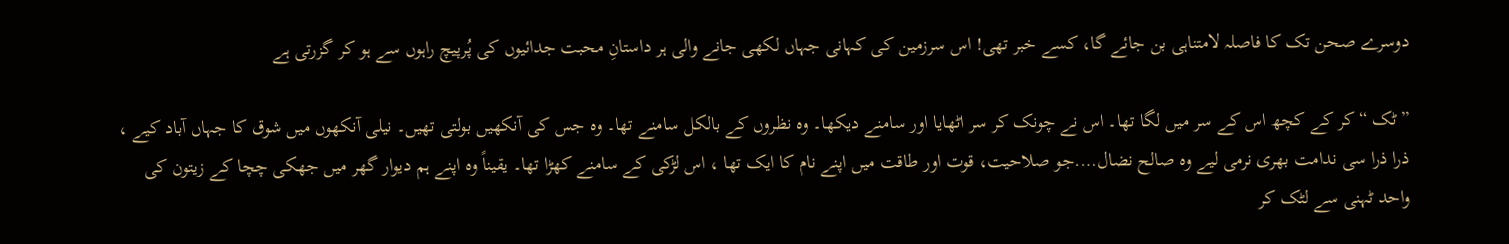دوسرے صحن تک کا فاصلہ لامتناہی بن جائے گا، کسے خبر تھی! اس سرزمین کی کہانی جہاں لکھی جانے والی ہر داستانِ محبت جدائیوں کی پُرپیچ راہوں سے ہو کر گزرتی ہے

” ٹک “کر کے کچھ اس کے سر میں لگا تھا۔ اس نے چونک کر سر اٹھایا اور سامنے دیکھا۔ وہ نظروں کے بالکل سامنے تھا۔ وہ جس کی آنکھیں بولتی تھیں۔ نیلی آنکھوں میں شوق کا جہاں آباد کیے ، ذرا ذرا سی ندامت بھری نرمی لیے وہ صالح نضال….جو صلاحیت، قوت اور طاقت میں اپنے نام کا ایک تھا ، اس لڑکی کے سامنے کھڑا تھا۔ یقیناً وہ اپنے ہم دیوار گھر میں جھکی چچا کے زیتون کی واحد ٹہنی سے لٹک کر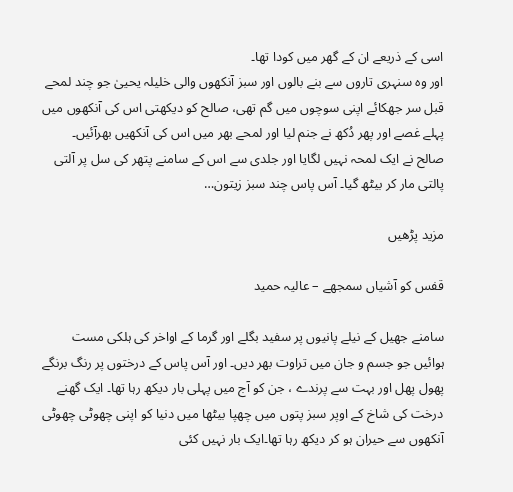اسی کے ذریعے ان کے گھر میں کودا تھا۔
اور وہ سنہری تاروں سے بنے بالوں اور سبز آنکھوں والی خلیلہ یحییٰ جو چند لمحے قبل سر جھکائے اپنی سوچوں میں گم تھی، صالح کو دیکھتی اس کی آنکھوں میں پہلے غصے اور پھر دُکھ نے جنم لیا اور لمحے بھر میں اس کی آنکھیں بھرآئیں۔
صالح نے ایک لمحہ نہیں لگایا اور جلدی سے اس کے سامنے پتھر کی سل پر آلتی پالتی مار کر بیٹھ گیا۔ آس پاس چند سبز زیتون…

مزید پڑھیں

قفس کو آشیاں سمجھے – عالیہ حمید

سامنے جھیل کے نیلے پانیوں پر سفید بگلے اور گرما کے اواخر کی ہلکی مست ہوائیں جو جسم و جان میں تراوت بھر دیں۔ اور آس پاس کے درختوں پر رنگ برنگے پھول پھل اور بہت سے پرندے ، جن کو آج میں پہلی بار دیکھ رہا تھا۔ ایک گھنے درخت کی شاخ کے اوپر سبز پتوں میں چھپا بیٹھا میں دنیا کو اپنی چھوٹی چھوٹی آنکھوں سے حیران ہو کر دیکھ رہا تھا۔ایک بار نہیں کئی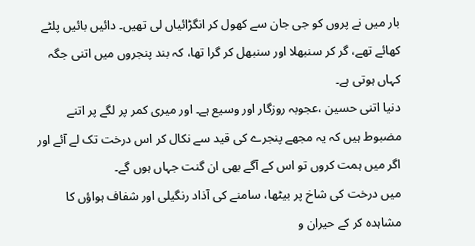بار میں نے پروں کو جی جان سے کھول کر انگڑائیاں لی تھیں۔ دائیں بائیں پلٹے کھائے تھے، گر کر سنبھلا اور سنبھل کر گرا تھا، کہ بند پنجروں میں اتنی جگہ کہاں ہوتی ہے۔
دنیا اتنی حسین ،عجوبہ روزگار اور وسیع ہے۔ اور میری کمر پر لگے پر اتنے مضبوط ہیں کہ یہ مجھے پنجرے کی قید سے نکال کر اس درخت تک لے آئے اور اگر میں ہمت کروں تو اس کے آگے بھی ان گنت جہاں ہوں گے۔
میں درخت کی شاخ پر بیٹھا، سامنے کی آذاد رنگیلی اور شفاف ہواؤں کا مشاہدہ کر کے حیران و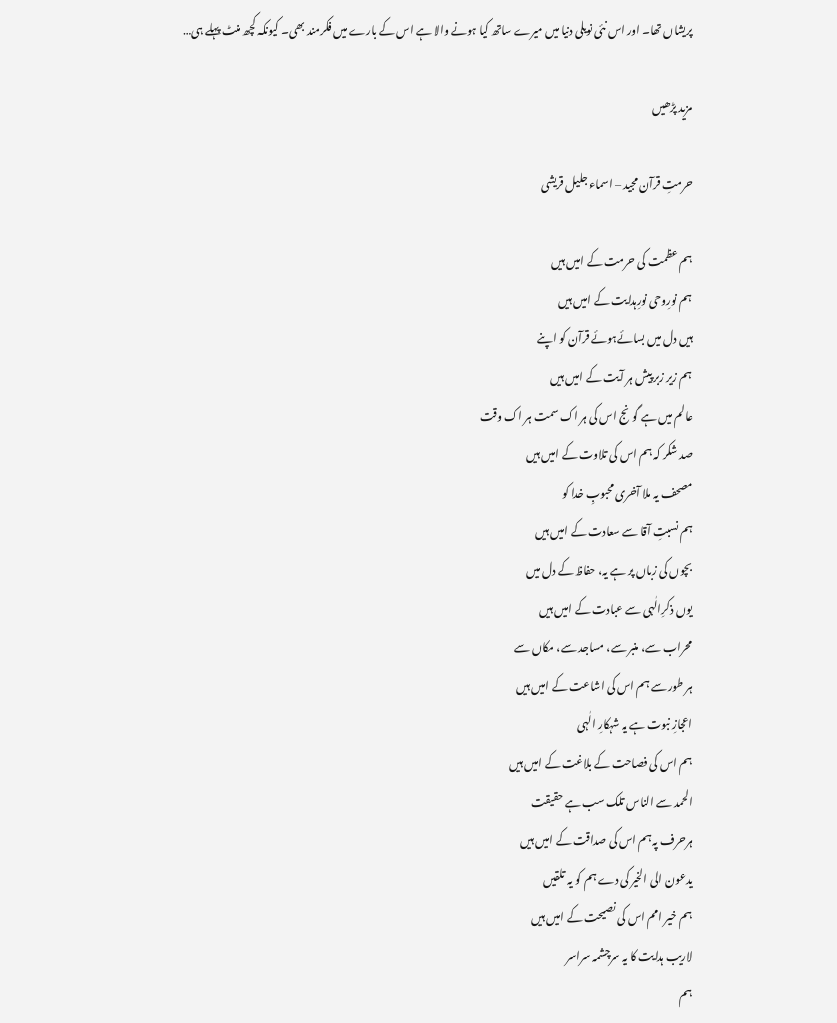پریشاں تھا۔ اور اس نئی نویلی دنیا میں میرے ساتھ کیا ہونے والا ہے اس کے بارے میں فکرمند بھی۔ کیونکہ کچھ منٹ پہلے ہی…

مزید پڑھیں

حرمتِ قرآن مجید – اسماء جلیل قریشی

ہم عظمت کی حرمت کے امیں ہیں
ہم نورِوحی نورِہدایت کے امیں ہیں
ہیں دل میں بسائےہوئے قرآن کو اپنے
ہم زیر زبر پیش ہر آیت کے امیں ہیں
عالم میں ہے گونج اس کی ہر اک سمت ہر اک وقت
صد شکر کہ ہم اس کی تلاوت کے امیں ہیں
مصحف یہ ملا آخری محبوبِ خدا کو
ہم نسبتِ آقا سے سعادت کے امیں ہیں
بچوں کی زباں پر ہے یہ، حفاظ کے دل میں
یوں ذکرِالٰہی سے عبادت کے امیں ہیں
محراب سے، منبر سے، مساجد سے، مکاں سے
ہر طور سے ہم اس کی اشاعت کے امیں ہیں
اعجازِ نبوت ہے یہ شہکارِ الٰہی
ہم اس کی فصاحت کے بلاغت کے امیں ہیں
الحمد سے الناس تلک سب ہے حقیقت
ہرحرف پہ ہم اس کی صداقت کے امیں ہیں
یدعون الی الخیر کی دے ہم کو یہ تلقیں
ہم خیر امم اس کی نصیحت کے امیں ہیں
لاریب ہدایت کا یہ سرچشمہ سراسر
ہم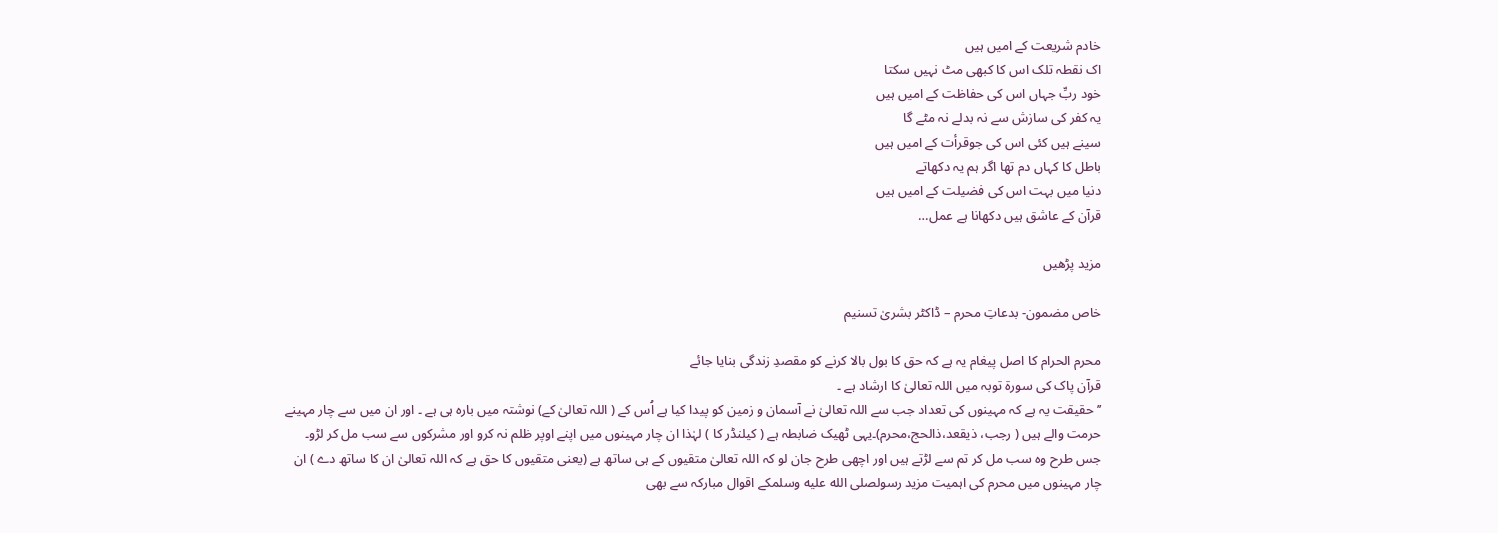خادم شریعت کے امیں ہیں
اک نقطہ تلک اس کا کبھی مٹ نہیں سکتا
خود ربِّ جہاں اس کی حفاظت کے امیں ہیں
یہ کفر کی سازش سے نہ بدلے نہ مٹے گا
سینے ہیں کئی اس کی جوقرأت کے امیں ہیں
باطل کا کہاں دم تھا اگر ہم یہ دکھاتے
دنیا میں بہت اس کی فضیلت کے امیں ہیں
قرآن کے عاشق ہیں دکھانا ہے عمل…

مزید پڑھیں

خاص مضمون- بدعاتِ محرم – ڈاکٹر بشریٰ تسنیم

محرم الحرام کا اصل پیغام یہ ہے کہ حق کا بول بالا کرنے کو مقصدِ زندگی بنایا جائے
قرآن پاک کی سورۃ توبہ میں اللہ تعالیٰ کا ارشاد ہے ۔
’’حقیقت یہ ہے کہ مہینوں کی تعداد جب سے اللہ تعالیٰ نے آسمان و زمین کو پیدا کیا ہے اُس کے ( اللہ تعالیٰ کے) نوشتہ میں بارہ ہی ہے ۔ اور ان میں سے چار مہینے حرمت والے ہیں ( رجب، ذیقعد،ذالحج،محرم)۔یہی ٹھیک ضابطہ ہے ( کیلنڈر کا ) لہٰذا ان چار مہینوں میں اپنے اوپر ظلم نہ کرو اور مشرکوں سے سب مل کر لڑو۔ جس طرح وہ سب مل کر تم سے لڑتے ہیں اور اچھی طرح جان لو کہ اللہ تعالیٰ متقیوں کے ہی ساتھ ہے (یعنی متقیوں کا حق ہے کہ اللہ تعالیٰ ان کا ساتھ دے ) ان چار مہینوں میں محرم کی اہمیت مزید رسولصلى الله عليه وسلمکے اقوال مبارکہ سے بھی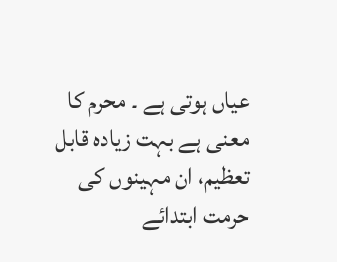عیاں ہوتی ہے ۔ محرم کا معنی ہے بہت زیادہ قابل تعظیم، ان مہینوں کی حرمت ابتدائے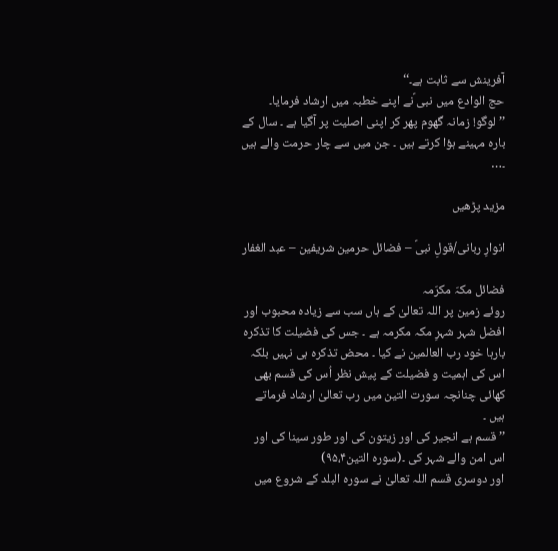آفرینش سے ثابت ہے۔‘‘
حج الوادع میں نبی ؐنے اپنے خطبہ میں ارشاد فرمایا۔
’’لوگو! زمانہ گھوم پھر کر اپنی اصلیت پر آگیا ہے ۔ سال کے بارہ مہینے ہؤا کرتے ہیں ۔ جن میں سے چار حرمت والے ہیں ۔…

مزید پڑھیں

انوارِ ربانی/قولِ نبیؐ – فضائل حرمین شریفین – عبد الغفار

فضائل مکہّ مکرّمہ
روئے زمین پر اللہ تعالیٰ کے ہاں سب سے زیادہ محبوب اور افضل شہر شہرِ مکہ مکرمہ ہے ۔ جس کی فضیلت کا تذکرہ بارہا خود رب العالمین نے کیا ۔ محض تذکرہ ہی نہیں بلکہ اس کی اہمیت و فضیلت کے پیش نظر اُس کی قسم بھی کھائی چنانچہ سورت التین میں رب تعالیٰ ارشاد فرماتے ہیں ۔
’’ قسم ہے انجیر کی اور زیتون کی اور طور سینا کی اور اس امن والے شہر کی ۔(سورہ التین۹۵،۴)
اور دوسری قسم اللہ تعالیٰ نے سورہ البلد کے شروع میں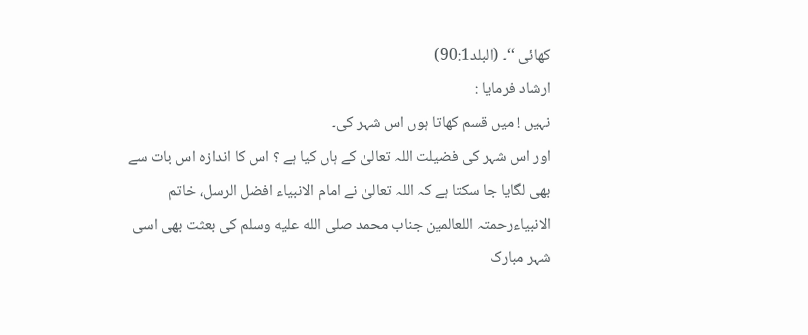کھائی ‘‘۔ (البلد90:1)
ارشاد فرمایا :
نہیں ! میں قسم کھاتا ہوں اس شہر کی۔
اور اس شہر کی فضیلت اللہ تعالیٰ کے ہاں کیا ہے ؟ اس کا اندازہ اس بات سے بھی لگایا جا سکتا ہے کہ اللہ تعالیٰ نے امام الانبیاء افضل الرسل، خاتم الانبیاءرحمتہ اللعالمین جناب محمد صلى الله عليه وسلم کی بعثت بھی اسی شہر مبارک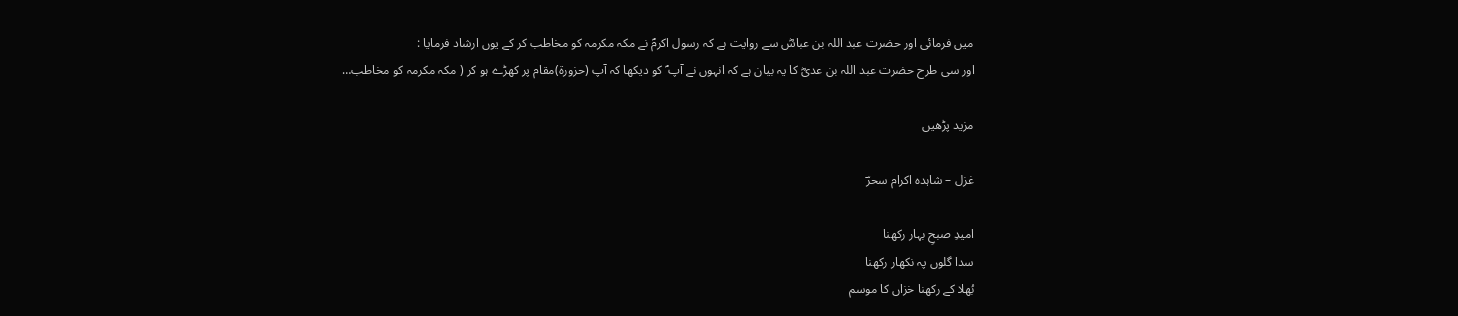میں فرمائی اور حضرت عبد اللہ بن عباسؓ سے روایت ہے کہ رسول اکرمؐ نے مکہ مکرمہ کو مخاطب کر کے یوں ارشاد فرمایا :
اور سی طرح حضرت عبد اللہ بن عدیؓ کا یہ بیان ہے کہ انہوں نے آپ ؐ کو دیکھا کہ آپ (حزورۃ)مقام پر کھڑے ہو کر ( مکہ مکرمہ کو مخاطب…

مزید پڑھیں

غزل – شاہدہ اکرام سحرؔ

امیدِ صبحِ بہار رکھنا
سدا گلوں پہ نکھار رکھنا
بُھلا کے رکھنا خزاں کا موسم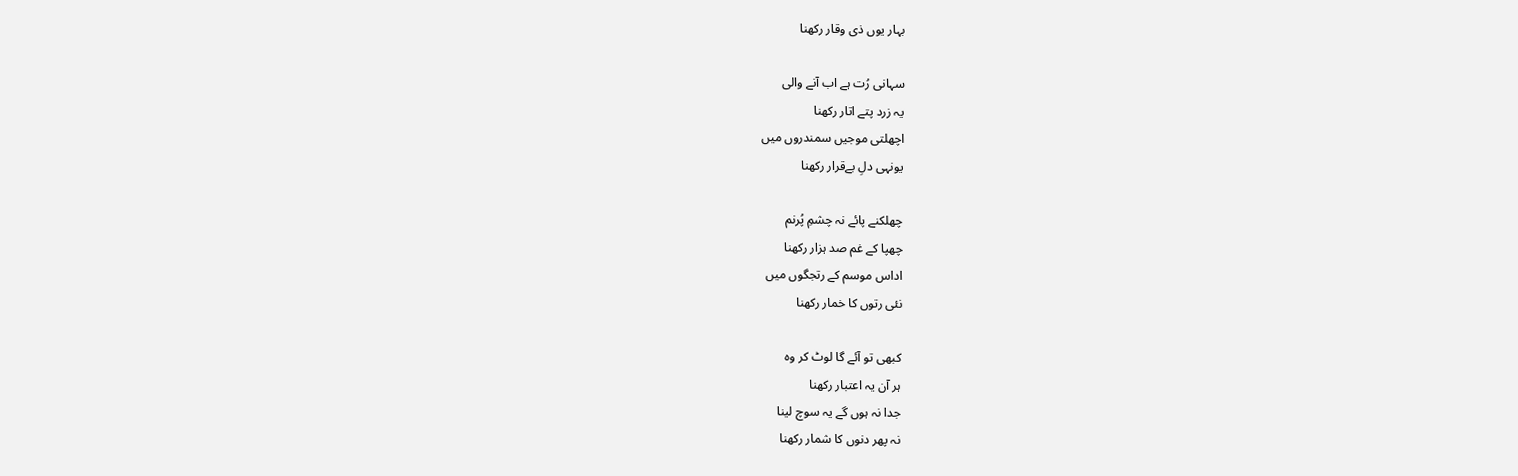بہار یوں ذی وقار رکھنا

سہانی رُت ہے اب آنے والی
یہ زرد پتے اتار رکھنا
اچھلتی موجیں سمندروں میں
یونہی دلِ بےقرار رکھنا

چھلکنے پائے نہ چشمِ پُرنم
چھپا کے غم صد ہزار رکھنا
اداس موسم کے رتجگوں میں
نئی رتوں کا خمار رکھنا

کبھی تو آئے گا لوٹ کر وہ
ہر آن یہ اعتبار رکھنا
جدا نہ ہوں گے یہ سوچ لینا
نہ پھر دنوں کا شمار رکھنا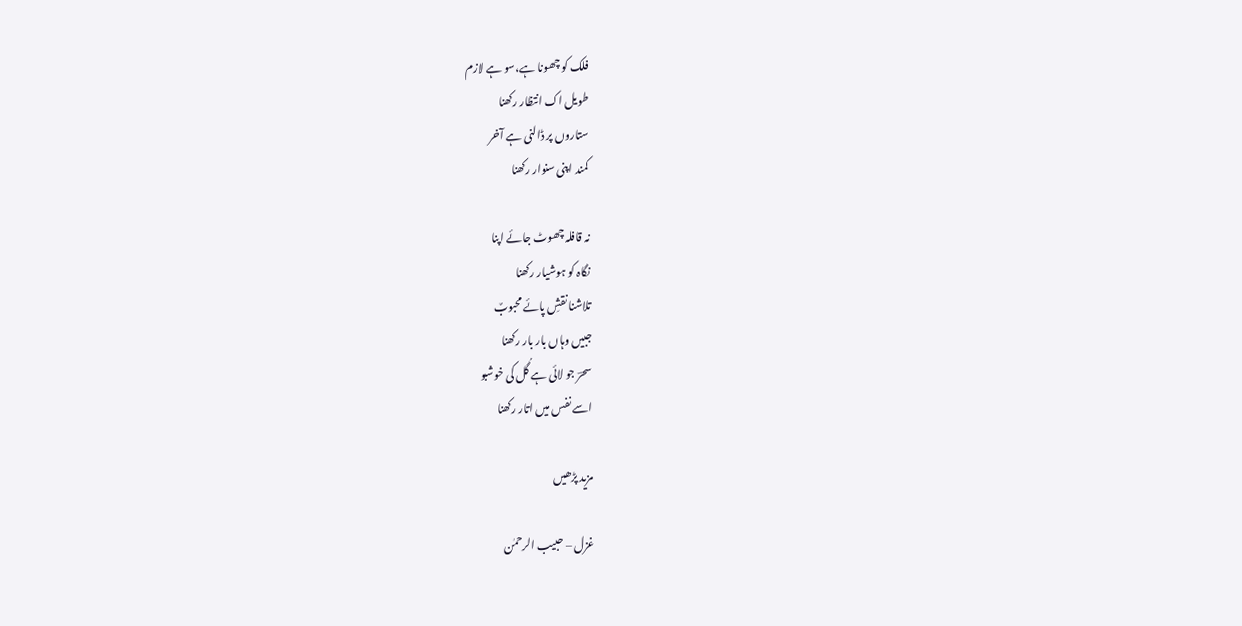فلک کو چھونا ہے،سو ہے لازم
طویل اک انتظار رکھنا
ستاروں پر ڈالنی ہے آخر
کمند اپنی سنوار رکھنا

نہ قافلہ چھوٹ جائے اپنا
نگاہ کو ہوشیار رکھنا
تلاشنا نقشِ پائے محبوبٌ
جبیں وہاں بار بار رکھنا
سحرؔ جو لائی ہے گُل کی خوشبو
اسے نفس میں اتار رکھنا

مزید پڑھیں

غزل – حبیب الرحمٰن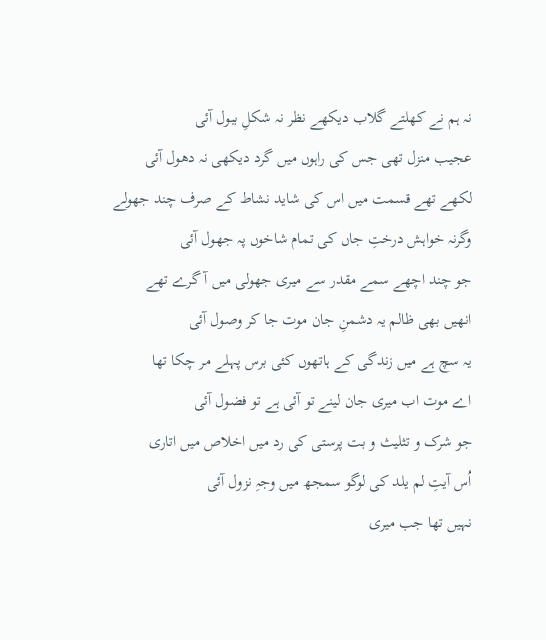نہ ہم نے کھلتے گلاب دیکھے نظر نہ شکلِ ببول آئی
عجیب منزل تھی جس کی راہوں میں گرد دیکھی نہ دھول آئی
لکھے تھے قسمت میں اس کی شاید نشاط کے صرف چند جھولے
وگرنہ خواہش درختِ جاں کی تمام شاخوں پہ جھول آئی
جو چند اچھے سمے مقدر سے میری جھولی میں آ گرے تھے
انھیں بھی ظالم یہ دشمنِ جان موت جا کر وصول آئی
یہ سچ ہے میں زندگی کے ہاتھوں کئی برس پہلے مر چکا تھا
اے موت اب میری جان لینے تو آئی ہے تو فضول آئی
جو شرک و تثلیث و بت پرستی کی رد میں اخلاص میں اتاری
اُس آیتِ لم یلد کی لوگو سمجھ میں وجہِ نزول آئی
نہیں تھا جب میری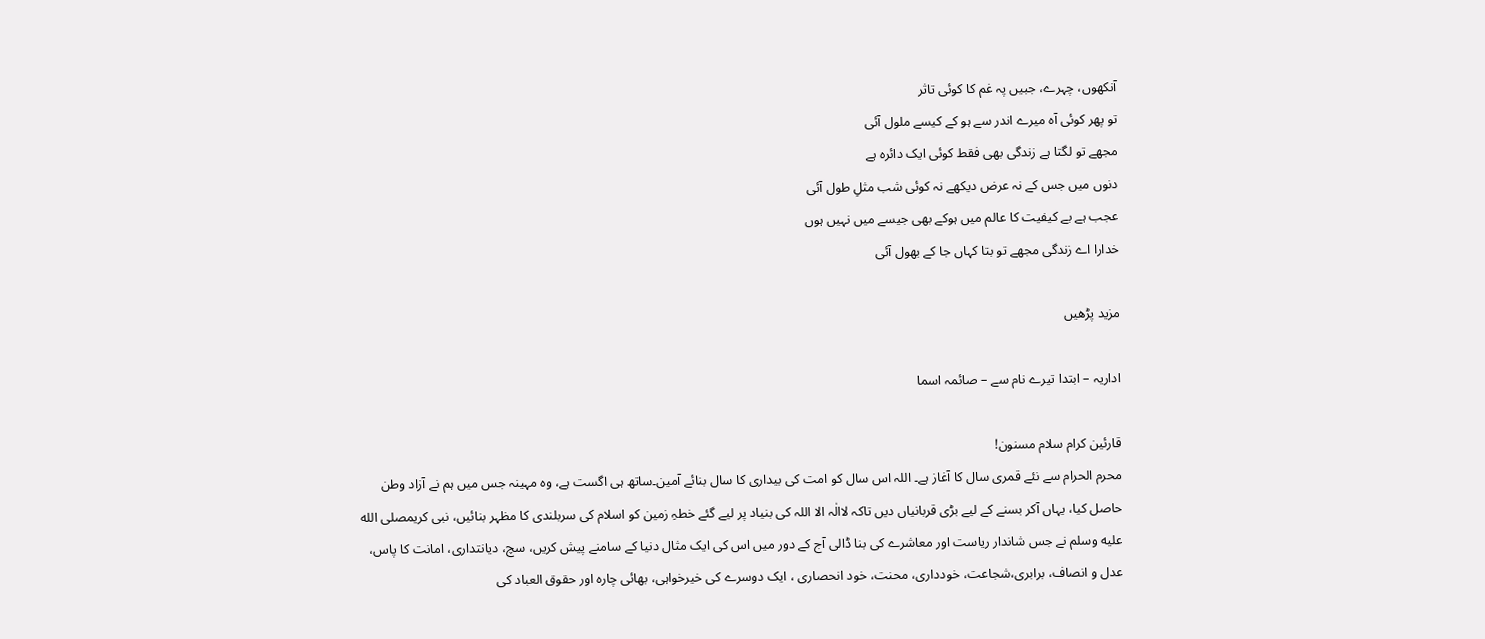آنکھوں، چہرے، جبیں پہ غم کا کوئی تاثر
تو پھر کوئی آہ میرے اندر سے ہو کے کیسے ملول آئی
مجھے تو لگتا ہے زندگی بھی فقط کوئی ایک دائرہ ہے
دنوں میں جس کے نہ عرض دیکھے نہ کوئی شب مثلِ طول آئی
عجب ہے بے کیفیت کا عالم میں ہوکے بھی جیسے میں نہیں ہوں
خدارا اے زندگی مجھے تو بتا کہاں جا کے بھول آئی

مزید پڑھیں

اداریہ – ابتدا تیرے نام سے – صائمہ اسما

قارئین کرام سلام مسنون!
محرم الحرام سے نئے قمری سال کا آغاز ہے۔ اللہ اس سال کو امت کی بیداری کا سال بنائے آمین۔ساتھ ہی اگست ہے، وہ مہینہ جس میں ہم نے آزاد وطن حاصل کیا، یہاں آکر بسنے کے لیے بڑی قربانیاں دیں تاکہ لاالٰہ الا اللہ کی بنیاد پر لیے گئے خطہِ زمین کو اسلام کی سربلندی کا مظہر بنائیں، نبی کریمصلى الله عليه وسلم نے جس شاندار ریاست اور معاشرے کی بنا ڈالی آج کے دور میں اس کی ایک مثال دنیا کے سامنے پیش کریں، سچ، دیانتداری، امانت کا پاس، عدل و انصاف، برابری،شجاعت، خودداری، محنت، خود انحصاری ، ایک دوسرے کی خیرخواہی، بھائی چارہ اور حقوق العباد کی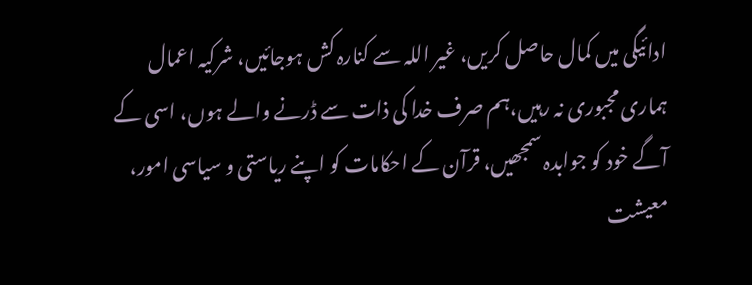ادائیگی میں کمال حاصل کریں، غیر اللہ سے کنارہ کش ہوجائیں، شرکیہ اعمال ہماری مجبوری نہ رہیں،ہم صرف خدا کی ذات سے ڈرنے والے ہوں، اسی کے آگے خود کو جوابدہ سمجھیں، قرآن کے احکامات کو اپنے ریاستی و سیاسی امور، معیشت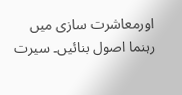اورمعاشرت سازی میں رہنما اصول بنائیں۔ سیرت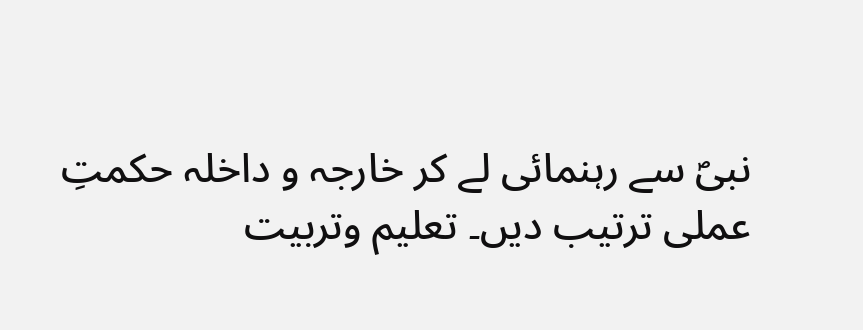نبیؐ سے رہنمائی لے کر خارجہ و داخلہ حکمتِ عملی ترتیب دیں۔ تعلیم وتربیت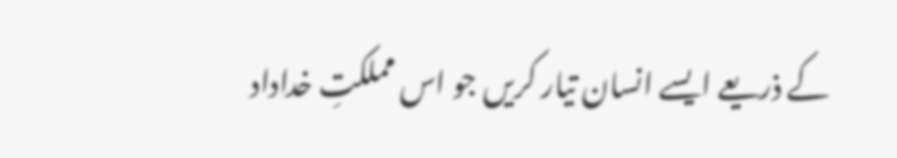کے ذریعے ایسے انسان تیار کریں جو اس مملکتِ خداداد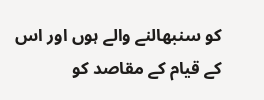کو سنبھالنے والے ہوں اور اس کے قیام کے مقاصد کو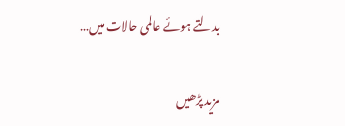بدلتے ہوئے عالمی حالات میں…

مزید پڑھیں